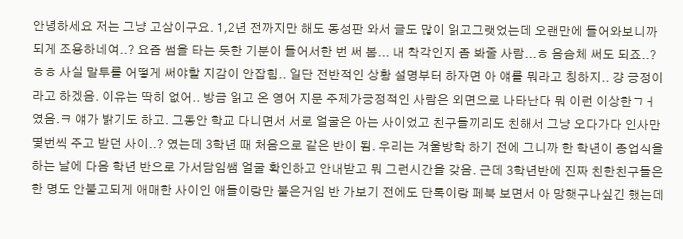안녕하세요 저는 그냥 고삼이구요. 1,2년 전까지만 해도 동성판 와서 글도 많이 읽고그랫었는데 오랜만에 들어와보니까 되게 조용하네여..? 요즘 썸을 타는 듯한 기분이 들어서한 번 써 봄... 내 착각인지 좀 봐줄 사람...ㅎ 음슴체 써도 되죠..? ㅎㅎ 사실 말투를 어떻게 써야할 지감이 안잡힘.. 일단 전반적인 상황 설명부터 하자면 아 얘를 뭐라고 칭하지.. 걍 긍정이라고 하겠음. 이유는 딱히 없어.. 방금 읽고 온 영어 지문 주제가긍정적인 사람은 외면으로 나타난다 뭐 이런 이상한ㄱㅓ였음.ㅋ 얘가 밝기도 하고. 그동안 학교 다니면서 서로 얼굴은 아는 사이었고 친구들끼리도 친해서 그냥 오다가다 인사만몇번씩 주고 받던 사이..? 였는데 3학년 때 처음으로 같은 반이 됨. 우리는 겨울방학 하기 전에 그니까 한 학년이 종업식을 하는 날에 다음 학년 반으로 가서담임쌤 얼굴 확인하고 안내받고 뭐 그런시간을 갖음. 근데 3학년반에 진짜 친한친구들은 한 명도 안붙고되게 애매한 사이인 애들이랑만 붙은거임 반 가보기 전에도 단톡이랑 페북 보면서 아 망햇구나싶긴 했는데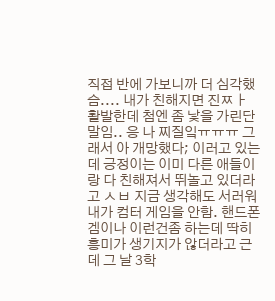직접 반에 가보니까 더 심각했슴.... 내가 친해지면 진ㅉㅏ 활발한데 첨엔 좀 낯을 가린단 말임.. 응 나 찌질잌ㅠㅠㅠ 그래서 아 개망했다; 이러고 있는데 긍정이는 이미 다른 애들이랑 다 친해져서 뛰놀고 있더라고 ㅅㅂ 지금 생각해도 서러워 내가 컴터 게임을 안함. 핸드폰겜이나 이런건좀 하는데 딱히 흥미가 생기지가 않더라고 근데 그 날 3학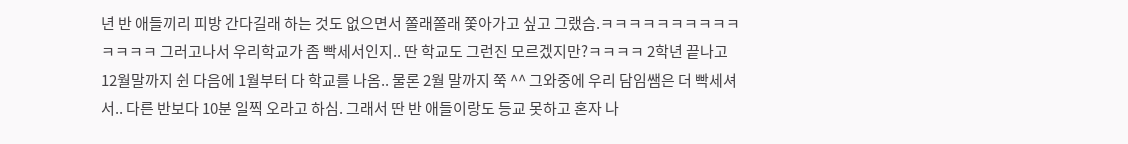년 반 애들끼리 피방 간다길래 하는 것도 없으면서 쫄래쫄래 쫓아가고 싶고 그랬슴.ㅋㅋㅋㅋㅋㅋㅋㅋㅋㅋㅋㅋㅋㅋ 그러고나서 우리학교가 좀 빡세서인지.. 딴 학교도 그런진 모르겠지만?ㅋㅋㅋㅋ 2학년 끝나고 12월말까지 쉰 다음에 1월부터 다 학교를 나옴.. 물론 2월 말까지 쭉 ^^ 그와중에 우리 담임쌤은 더 빡세셔서.. 다른 반보다 10분 일찍 오라고 하심. 그래서 딴 반 애들이랑도 등교 못하고 혼자 나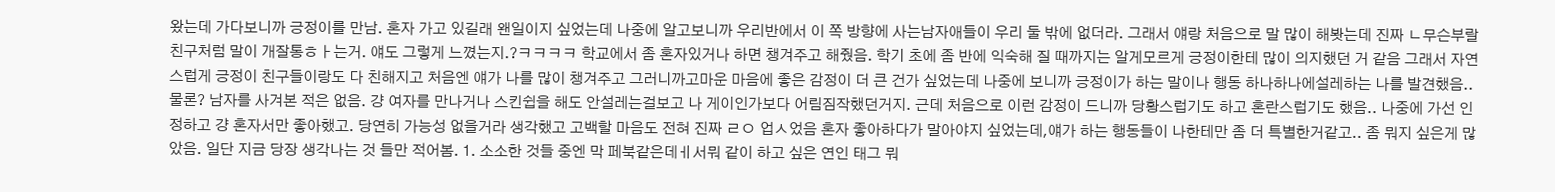왔는데 가다보니까 긍정이를 만남. 혼자 가고 있길래 왠일이지 싶었는데 나중에 알고보니까 우리반에서 이 쪽 방향에 사는남자애들이 우리 둘 밖에 없더라. 그래서 얘랑 처음으로 말 많이 해봣는데 진짜 ㄴ무슨부랄친구처럼 말이 개잘통ㅎㅏ는거. 얘도 그렇게 느꼈는지.?ㅋㅋㅋㅋ 학교에서 좀 혼자있거나 하면 챙겨주고 해줬음. 학기 초에 좀 반에 익숙해 질 때까지는 알게모르게 긍정이한테 많이 의지했던 거 같음 그래서 자연스럽게 긍정이 친구들이랑도 다 친해지고 처음엔 얘가 나를 많이 챙겨주고 그러니까고마운 마음에 좋은 감정이 더 큰 건가 싶었는데 나중에 보니까 긍정이가 하는 말이나 행동 하나하나에설레하는 나를 발견했음.. 물론? 남자를 사겨본 적은 없음. 걍 여자를 만나거나 스킨쉽을 해도 안설레는걸보고 나 게이인가보다 어림짐작했던거지. 근데 처음으로 이런 감정이 드니까 당황스럽기도 하고 혼란스럽기도 했음.. 나중에 가선 인정하고 걍 혼자서만 좋아했고. 당연히 가능성 없을거라 생각했고 고백할 마음도 전혀 진짜 ㄹㅇ 업ㅅ었음 혼자 좋아하다가 말아야지 싶었는데,얘가 하는 행동들이 나한테만 좀 더 특별한거같고.. 좀 뭐지 싶은게 많았음. 일단 지금 당장 생각나는 것 들만 적어봄. 1. 소소한 것들 중엔 막 페북같은데ㅔ서뭐 같이 하고 싶은 연인 태그 뭐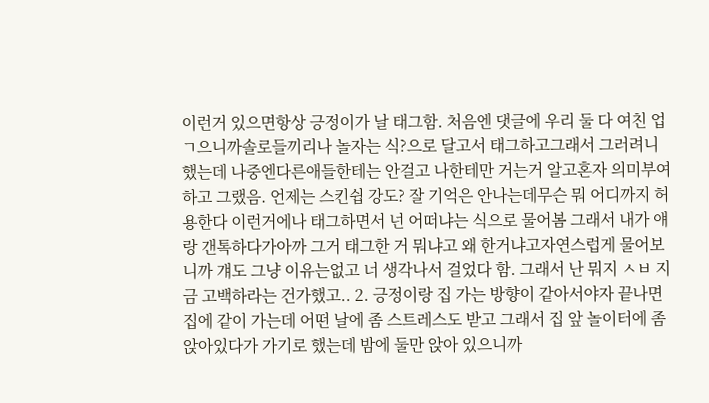이런거 있으면항상 긍정이가 날 태그함. 처음엔 댓글에 우리 둘 다 여친 업ㄱ으니까솔로들끼리나 놀자는 식?으로 달고서 태그하고그래서 그러려니 했는데 나중엔다른애들한테는 안걸고 나한테만 거는거 알고혼자 의미부여하고 그랬음. 언제는 스킨쉽 강도? 잘 기억은 안나는데무슨 뭐 어디까지 허용한다 이런거에나 태그하면서 넌 어떠냐는 식으로 물어봄 그래서 내가 얘랑 갠톡하다가아까 그거 태그한 거 뭐냐고 왜 한거냐고자연스럽게 물어보니까 걔도 그냥 이유는없고 너 생각나서 걸었다 함. 그래서 난 뭐지 ㅅㅂ 지금 고백하라는 건가했고.. 2. 긍정이랑 집 가는 방향이 같아서야자 끝나면 집에 같이 가는데 어떤 날에 좀 스트레스도 받고 그래서 집 앞 놀이터에 좀 앉아있다가 가기로 했는데 밤에 둘만 앉아 있으니까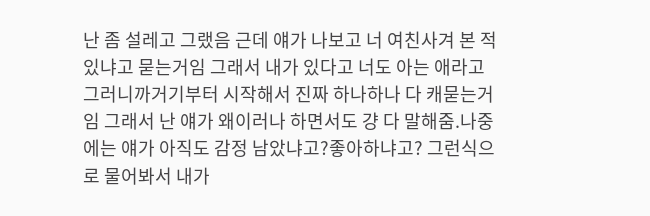난 좀 설레고 그랬음 근데 얘가 나보고 너 여친사겨 본 적있냐고 묻는거임 그래서 내가 있다고 너도 아는 애라고 그러니까거기부터 시작해서 진짜 하나하나 다 캐묻는거임 그래서 난 얘가 왜이러나 하면서도 걍 다 말해줌.나중에는 얘가 아직도 감정 남았냐고?좋아하냐고? 그런식으로 물어봐서 내가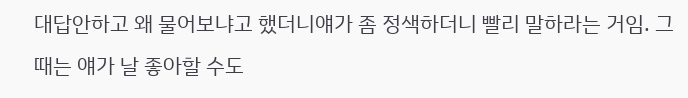대답안하고 왜 물어보냐고 했더니얘가 좀 정색하더니 빨리 말하라는 거임. 그 때는 얘가 날 좋아할 수도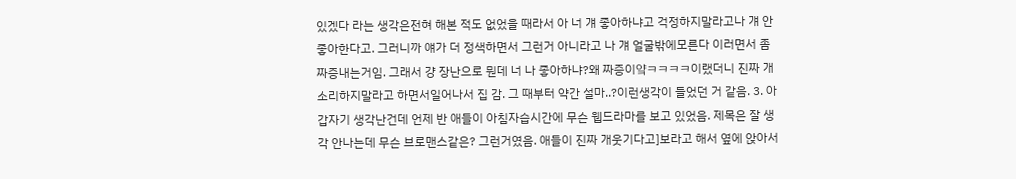있겠다 라는 생각은전혀 해본 적도 없었을 때라서 아 너 걔 좋아하냐고 걱정하지말라고나 걔 안좋아한다고. 그러니까 얘가 더 정색하면서 그런거 아니라고 나 걔 얼굴밖에모른다 이러면서 좀 짜증내는거임. 그래서 걍 장난으로 뭔데 너 나 좋아하냐?왜 짜증이얔ㅋㅋㅋㅋ이랬더니 진짜 개소리하지말라고 하면서일어나서 집 감. 그 때부터 약간 설마..?이런생각이 들었던 거 같음. 3. 아 갑자기 생각난건데 언제 반 애들이 아침자습시간에 무슨 웹드라마를 보고 있었음. 제목은 잘 생각 안나는데 무슨 브로맨스같은? 그런거였음. 애들이 진짜 개웃기다고]보라고 해서 옆에 앉아서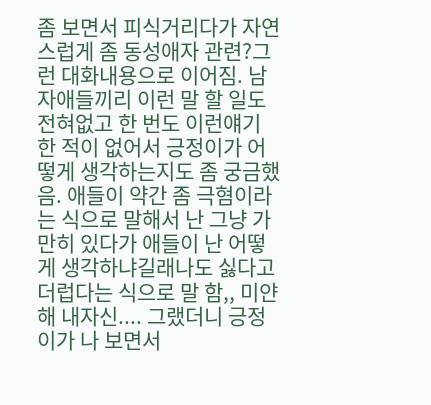좀 보면서 피식거리다가 자연스럽게 좀 동성애자 관련?그런 대화내용으로 이어짐. 남자애들끼리 이런 말 할 일도 전혀없고 한 번도 이런얘기 한 적이 없어서 긍정이가 어떻게 생각하는지도 좀 궁금했음. 애들이 약간 좀 극혐이라는 식으로 말해서 난 그냥 가만히 있다가 애들이 난 어떻게 생각하냐길래나도 싫다고 더럽다는 식으로 말 함,, 미얀해 내자신.... 그랬더니 긍정이가 나 보면서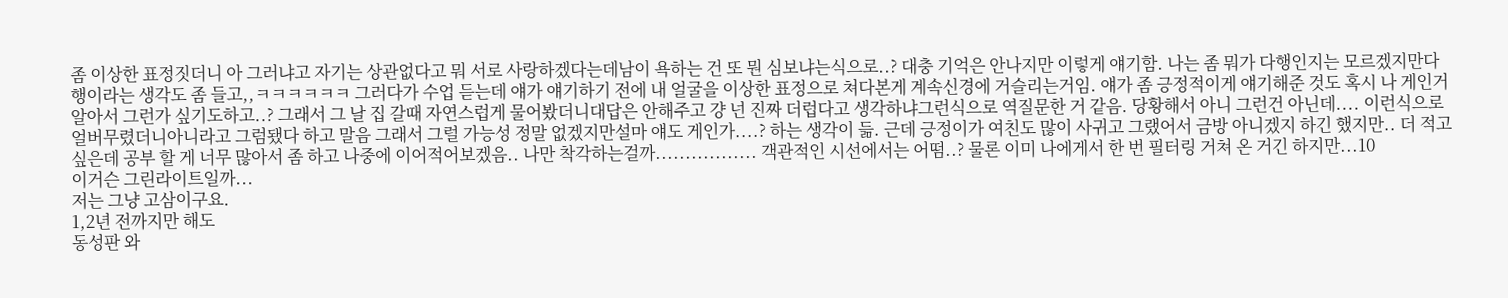좀 이상한 표정짓더니 아 그러냐고 자기는 상관없다고 뭐 서로 사랑하겠다는데남이 욕하는 건 또 뭔 심보냐는식으로..? 대충 기억은 안나지만 이렇게 얘기함. 나는 좀 뭐가 다행인지는 모르겠지만다행이라는 생각도 좀 들고,,ㅋㅋㅋㅋㅋㅋ 그러다가 수업 듣는데 얘가 얘기하기 전에 내 얼굴을 이상한 표정으로 쳐다본게 계속신경에 거슬리는거임. 얘가 좀 긍정적이게 얘기해준 것도 혹시 나 게인거 알아서 그런가 싶기도하고..? 그래서 그 날 집 갈때 자연스럽게 물어봤더니대답은 안해주고 걍 넌 진짜 더럽다고 생각하냐그런식으로 역질문한 거 같음. 당황해서 아니 그런건 아닌데.... 이런식으로 얼버무렸더니아니라고 그럼됐다 하고 말음 그래서 그럴 가능성 정말 없겠지만설마 얘도 게인가....? 하는 생각이 듦. 근데 긍정이가 여친도 많이 사귀고 그랬어서 금방 아니겠지 하긴 했지만.. 더 적고 싶은데 공부 할 게 너무 많아서 좀 하고 나중에 이어적어보겠음.. 나만 착각하는걸까................. 객관적인 시선에서는 어떰..? 물론 이미 나에게서 한 번 필터링 거쳐 온 거긴 하지만...10
이거슨 그린라이트일까...
저는 그냥 고삼이구요.
1,2년 전까지만 해도
동성판 와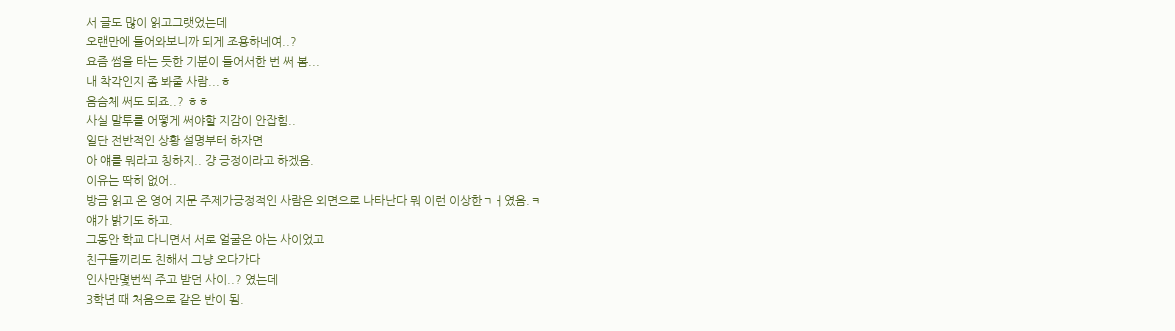서 글도 많이 읽고그랫었는데
오랜만에 들어와보니까 되게 조용하네여..?
요즘 썸을 타는 듯한 기분이 들어서한 번 써 봄...
내 착각인지 좀 봐줄 사람...ㅎ
음슴체 써도 되죠..? ㅎㅎ
사실 말투를 어떻게 써야할 지감이 안잡힘..
일단 전반적인 상황 설명부터 하자면
아 얘를 뭐라고 칭하지.. 걍 긍정이라고 하겠음.
이유는 딱히 없어..
방금 읽고 온 영어 지문 주제가긍정적인 사람은 외면으로 나타난다 뭐 이런 이상한ㄱㅓ였음.ㅋ
얘가 밝기도 하고.
그동안 학교 다니면서 서로 얼굴은 아는 사이었고
친구들끼리도 친해서 그냥 오다가다
인사만몇번씩 주고 받던 사이..? 였는데
3학년 때 처음으로 같은 반이 됨.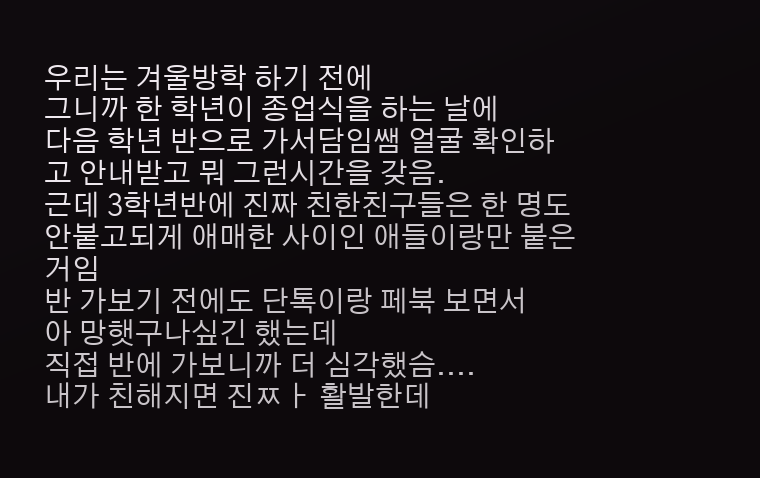우리는 겨울방학 하기 전에
그니까 한 학년이 종업식을 하는 날에
다음 학년 반으로 가서담임쌤 얼굴 확인하고 안내받고 뭐 그런시간을 갖음.
근데 3학년반에 진짜 친한친구들은 한 명도 안붙고되게 애매한 사이인 애들이랑만 붙은거임
반 가보기 전에도 단톡이랑 페북 보면서
아 망햇구나싶긴 했는데
직접 반에 가보니까 더 심각했슴....
내가 친해지면 진ㅉㅏ 활발한데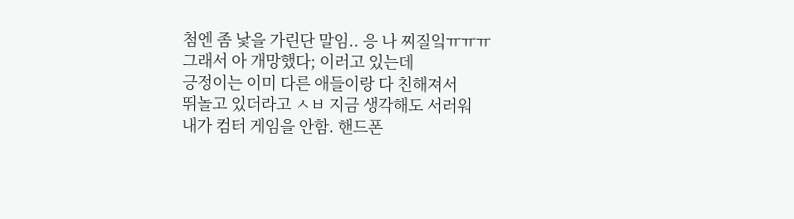첨엔 좀 낯을 가린단 말임.. 응 나 찌질잌ㅠㅠㅠ
그래서 아 개망했다; 이러고 있는데
긍정이는 이미 다른 애들이랑 다 친해져서
뛰놀고 있더라고 ㅅㅂ 지금 생각해도 서러워
내가 컴터 게임을 안함. 핸드폰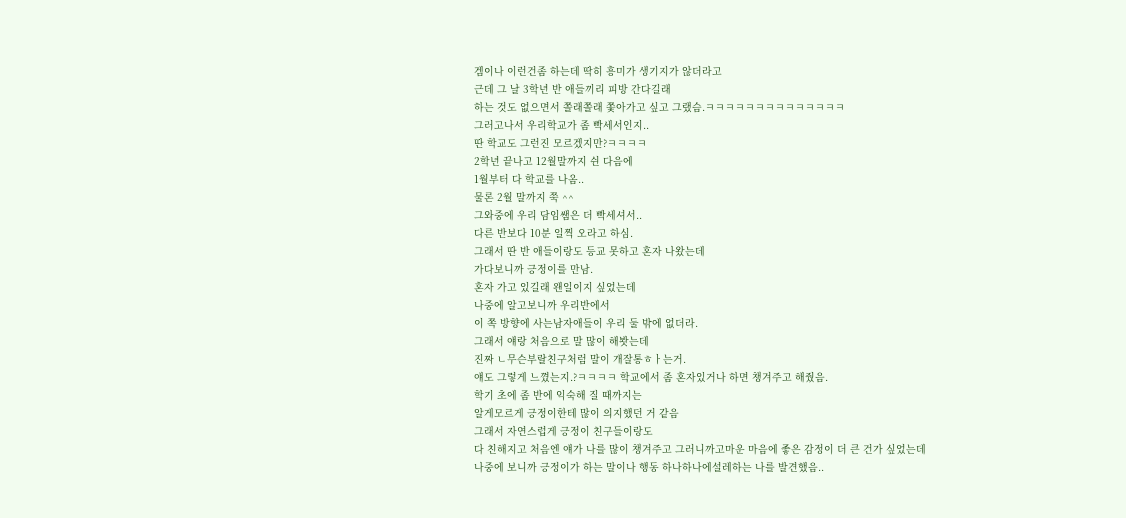겜이나 이런건좀 하는데 딱히 흥미가 생기지가 않더라고
근데 그 날 3학년 반 애들끼리 피방 간다길래
하는 것도 없으면서 쫄래쫄래 쫓아가고 싶고 그랬슴.ㅋㅋㅋㅋㅋㅋㅋㅋㅋㅋㅋㅋㅋㅋ
그러고나서 우리학교가 좀 빡세서인지..
딴 학교도 그런진 모르겠지만?ㅋㅋㅋㅋ
2학년 끝나고 12월말까지 쉰 다음에
1월부터 다 학교를 나옴..
물론 2월 말까지 쭉 ^^
그와중에 우리 담임쌤은 더 빡세셔서..
다른 반보다 10분 일찍 오라고 하심.
그래서 딴 반 애들이랑도 등교 못하고 혼자 나왔는데
가다보니까 긍정이를 만남.
혼자 가고 있길래 왠일이지 싶었는데
나중에 알고보니까 우리반에서
이 쪽 방향에 사는남자애들이 우리 둘 밖에 없더라.
그래서 얘랑 처음으로 말 많이 해봣는데
진짜 ㄴ무슨부랄친구처럼 말이 개잘통ㅎㅏ는거.
얘도 그렇게 느꼈는지.?ㅋㅋㅋㅋ 학교에서 좀 혼자있거나 하면 챙겨주고 해줬음.
학기 초에 좀 반에 익숙해 질 때까지는
알게모르게 긍정이한테 많이 의지했던 거 같음
그래서 자연스럽게 긍정이 친구들이랑도
다 친해지고 처음엔 얘가 나를 많이 챙겨주고 그러니까고마운 마음에 좋은 감정이 더 큰 건가 싶었는데
나중에 보니까 긍정이가 하는 말이나 행동 하나하나에설레하는 나를 발견했음..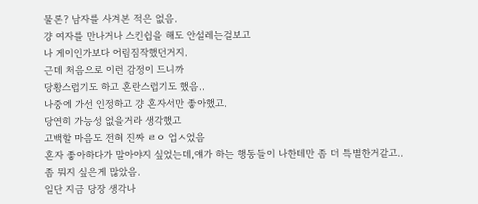물론? 남자를 사겨본 적은 없음.
걍 여자를 만나거나 스킨쉽을 해도 안설레는걸보고
나 게이인가보다 어림짐작했던거지.
근데 처음으로 이런 감정이 드니까
당황스럽기도 하고 혼란스럽기도 했음..
나중에 가선 인정하고 걍 혼자서만 좋아했고.
당연히 가능성 없을거라 생각했고
고백할 마음도 전혀 진짜 ㄹㅇ 업ㅅ었음
혼자 좋아하다가 말아야지 싶었는데,얘가 하는 행동들이 나한테만 좀 더 특별한거같고..
좀 뭐지 싶은게 많았음.
일단 지금 당장 생각나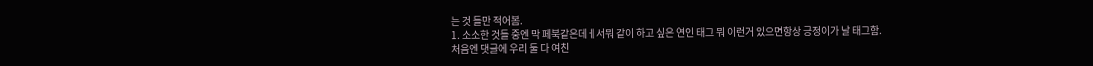는 것 들만 적어봄.
1. 소소한 것들 중엔 막 페북같은데ㅔ서뭐 같이 하고 싶은 연인 태그 뭐 이런거 있으면항상 긍정이가 날 태그함.
처음엔 댓글에 우리 둘 다 여친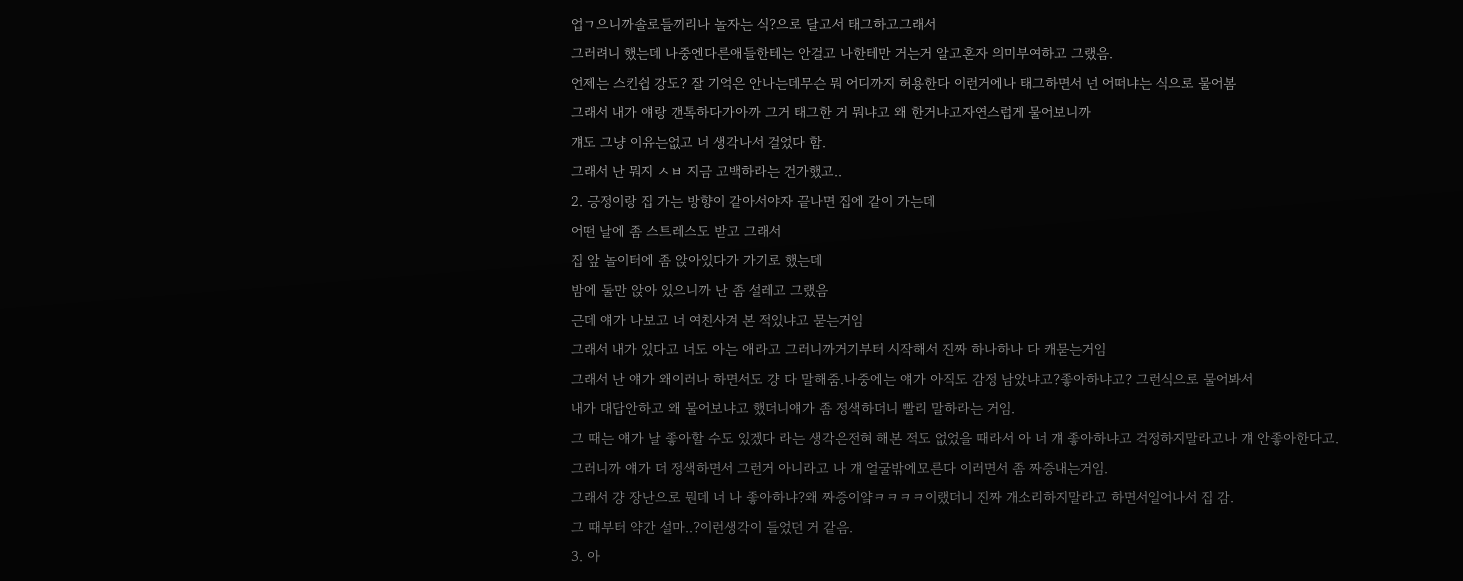업ㄱ으니까솔로들끼리나 놀자는 식?으로 달고서 태그하고그래서
그러려니 했는데 나중엔다른애들한테는 안걸고 나한테만 거는거 알고혼자 의미부여하고 그랬음.
언제는 스킨쉽 강도? 잘 기억은 안나는데무슨 뭐 어디까지 허용한다 이런거에나 태그하면서 넌 어떠냐는 식으로 물어봄
그래서 내가 얘랑 갠톡하다가아까 그거 태그한 거 뭐냐고 왜 한거냐고자연스럽게 물어보니까
걔도 그냥 이유는없고 너 생각나서 걸었다 함.
그래서 난 뭐지 ㅅㅂ 지금 고백하라는 건가했고..
2. 긍정이랑 집 가는 방향이 같아서야자 끝나면 집에 같이 가는데
어떤 날에 좀 스트레스도 받고 그래서
집 앞 놀이터에 좀 앉아있다가 가기로 했는데
밤에 둘만 앉아 있으니까 난 좀 설레고 그랬음
근데 얘가 나보고 너 여친사겨 본 적있냐고 묻는거임
그래서 내가 있다고 너도 아는 애라고 그러니까거기부터 시작해서 진짜 하나하나 다 캐묻는거임
그래서 난 얘가 왜이러나 하면서도 걍 다 말해줌.나중에는 얘가 아직도 감정 남았냐고?좋아하냐고? 그런식으로 물어봐서
내가 대답안하고 왜 물어보냐고 했더니얘가 좀 정색하더니 빨리 말하라는 거임.
그 때는 얘가 날 좋아할 수도 있겠다 라는 생각은전혀 해본 적도 없었을 때라서 아 너 걔 좋아하냐고 걱정하지말라고나 걔 안좋아한다고.
그러니까 얘가 더 정색하면서 그런거 아니라고 나 걔 얼굴밖에모른다 이러면서 좀 짜증내는거임.
그래서 걍 장난으로 뭔데 너 나 좋아하냐?왜 짜증이얔ㅋㅋㅋㅋ이랬더니 진짜 개소리하지말라고 하면서일어나서 집 감.
그 때부터 약간 설마..?이런생각이 들었던 거 같음.
3. 아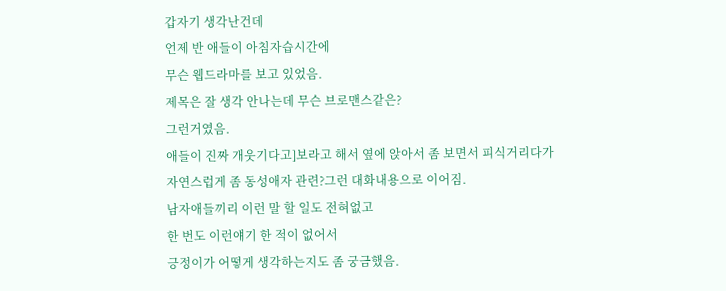갑자기 생각난건데
언제 반 애들이 아침자습시간에
무슨 웹드라마를 보고 있었음.
제목은 잘 생각 안나는데 무슨 브로맨스같은?
그런거였음.
애들이 진짜 개웃기다고]보라고 해서 옆에 앉아서 좀 보면서 피식거리다가
자연스럽게 좀 동성애자 관련?그런 대화내용으로 이어짐.
남자애들끼리 이런 말 할 일도 전혀없고
한 번도 이런얘기 한 적이 없어서
긍정이가 어떻게 생각하는지도 좀 궁금했음.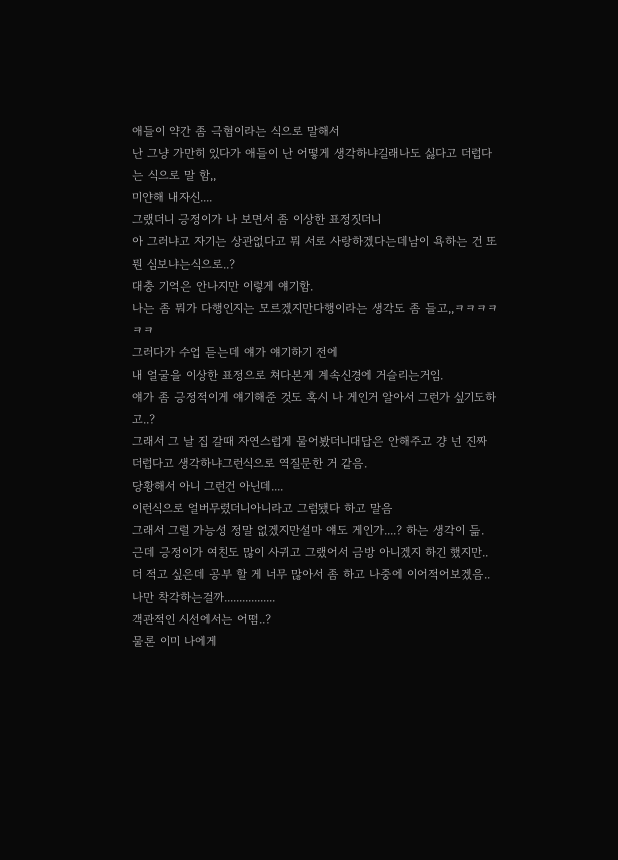애들이 약간 좀 극혐이라는 식으로 말해서
난 그냥 가만히 있다가 애들이 난 어떻게 생각하냐길래나도 싫다고 더럽다는 식으로 말 함,,
미얀해 내자신....
그랬더니 긍정이가 나 보면서 좀 이상한 표정짓더니
아 그러냐고 자기는 상관없다고 뭐 서로 사랑하겠다는데남이 욕하는 건 또 뭔 심보냐는식으로..?
대충 기억은 안나지만 이렇게 얘기함.
나는 좀 뭐가 다행인지는 모르겠지만다행이라는 생각도 좀 들고,,ㅋㅋㅋㅋㅋㅋ
그러다가 수업 듣는데 얘가 얘기하기 전에
내 얼굴을 이상한 표정으로 쳐다본게 계속신경에 거슬리는거임.
얘가 좀 긍정적이게 얘기해준 것도 혹시 나 게인거 알아서 그런가 싶기도하고..?
그래서 그 날 집 갈때 자연스럽게 물어봤더니대답은 안해주고 걍 넌 진짜 더럽다고 생각하냐그런식으로 역질문한 거 같음.
당황해서 아니 그런건 아닌데....
이런식으로 얼버무렸더니아니라고 그럼됐다 하고 말음
그래서 그럴 가능성 정말 없겠지만설마 얘도 게인가....? 하는 생각이 듦.
근데 긍정이가 여친도 많이 사귀고 그랬어서 금방 아니겠지 하긴 했지만..
더 적고 싶은데 공부 할 게 너무 많아서 좀 하고 나중에 이어적어보겠음..
나만 착각하는걸까.................
객관적인 시선에서는 어떰..?
물론 이미 나에게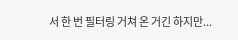서 한 번 필터링 거쳐 온 거긴 하지만...